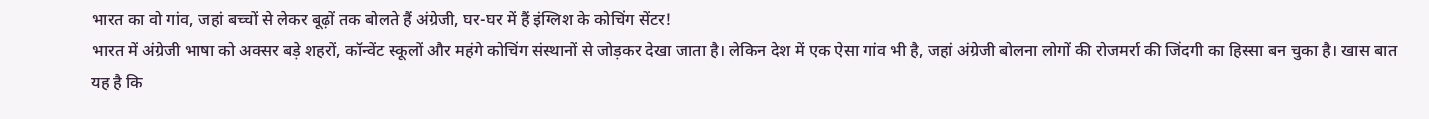भारत का वो गांव, जहां बच्चों से लेकर बूढ़ों तक बोलते हैं अंग्रेजी, घर-घर में हैं इंग्लिश के कोचिंग सेंटर!
भारत में अंग्रेजी भाषा को अक्सर बड़े शहरों, कॉन्वेंट स्कूलों और महंगे कोचिंग संस्थानों से जोड़कर देखा जाता है। लेकिन देश में एक ऐसा गांव भी है, जहां अंग्रेजी बोलना लोगों की रोजमर्रा की जिंदगी का हिस्सा बन चुका है। खास बात यह है कि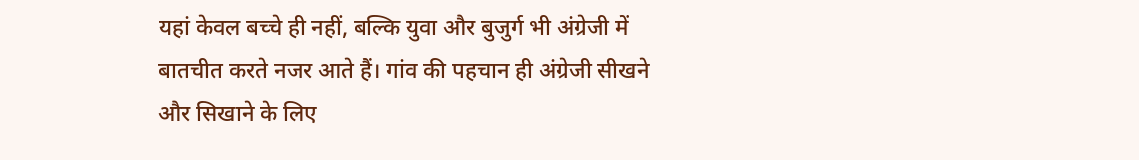यहां केवल बच्चे ही नहीं, बल्कि युवा और बुजुर्ग भी अंग्रेजी में बातचीत करते नजर आते हैं। गांव की पहचान ही अंग्रेजी सीखने और सिखाने के लिए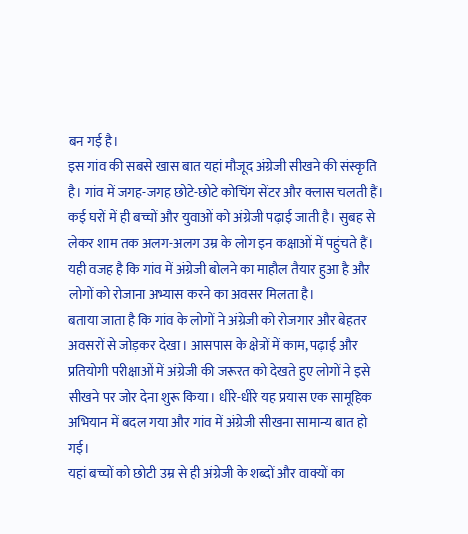बन गई है।
इस गांव की सबसे खास बात यहां मौजूद अंग्रेजी सीखने की संस्कृति है। गांव में जगह-जगह छोटे-छोटे कोचिंग सेंटर और क्लास चलती हैं। कई घरों में ही बच्चों और युवाओं को अंग्रेजी पढ़ाई जाती है। सुबह से लेकर शाम तक अलग-अलग उम्र के लोग इन कक्षाओं में पहुंचते हैं। यही वजह है कि गांव में अंग्रेजी बोलने का माहौल तैयार हुआ है और लोगों को रोजाना अभ्यास करने का अवसर मिलता है।
बताया जाता है कि गांव के लोगों ने अंग्रेजी को रोजगार और बेहतर अवसरों से जोड़कर देखा। आसपास के क्षेत्रों में काम, पढ़ाई और प्रतियोगी परीक्षाओं में अंग्रेजी की जरूरत को देखते हुए लोगों ने इसे सीखने पर जोर देना शुरू किया। धीरे-धीरे यह प्रयास एक सामूहिक अभियान में बदल गया और गांव में अंग्रेजी सीखना सामान्य बात हो गई।
यहां बच्चों को छोटी उम्र से ही अंग्रेजी के शब्दों और वाक्यों का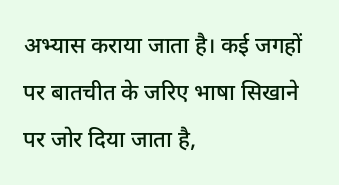अभ्यास कराया जाता है। कई जगहों पर बातचीत के जरिए भाषा सिखाने पर जोर दिया जाता है,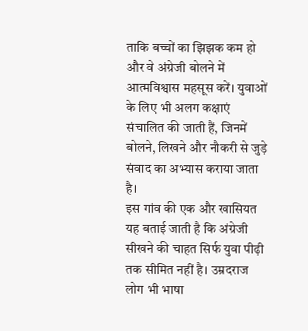ताकि बच्चों का झिझक कम हो और वे अंग्रेजी बोलने में आत्मविश्वास महसूस करें। युवाओं के लिए भी अलग कक्षाएं संचालित की जाती हैं, जिनमें बोलने, लिखने और नौकरी से जुड़े संवाद का अभ्यास कराया जाता है।
इस गांव की एक और खासियत यह बताई जाती है कि अंग्रेजी सीखने की चाहत सिर्फ युवा पीढ़ी तक सीमित नहीं है। उम्रदराज लोग भी भाषा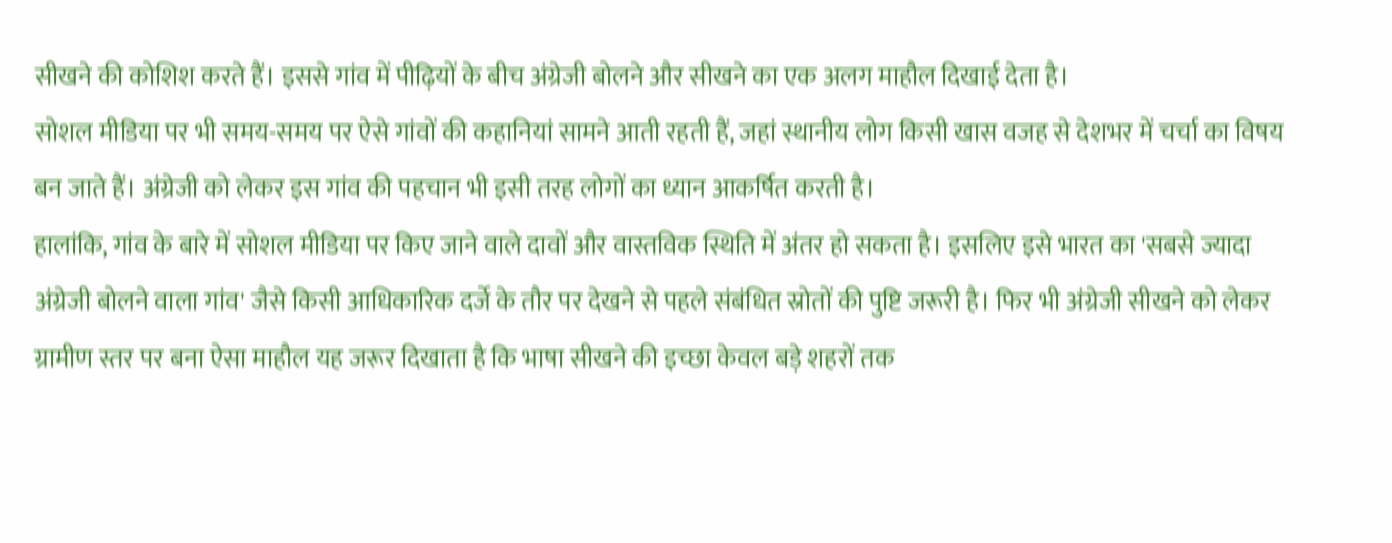सीखने की कोशिश करते हैं। इससे गांव में पीढ़ियों के बीच अंग्रेजी बोलने और सीखने का एक अलग माहौल दिखाई देता है।
सोशल मीडिया पर भी समय-समय पर ऐसे गांवों की कहानियां सामने आती रहती हैं, जहां स्थानीय लोग किसी खास वजह से देशभर में चर्चा का विषय बन जाते हैं। अंग्रेजी को लेकर इस गांव की पहचान भी इसी तरह लोगों का ध्यान आकर्षित करती है।
हालांकि, गांव के बारे में सोशल मीडिया पर किए जाने वाले दावों और वास्तविक स्थिति में अंतर हो सकता है। इसलिए इसे भारत का 'सबसे ज्यादा अंग्रेजी बोलने वाला गांव' जैसे किसी आधिकारिक दर्जे के तौर पर देखने से पहले संबंधित स्रोतों की पुष्टि जरूरी है। फिर भी अंग्रेजी सीखने को लेकर ग्रामीण स्तर पर बना ऐसा माहौल यह जरूर दिखाता है कि भाषा सीखने की इच्छा केवल बड़े शहरों तक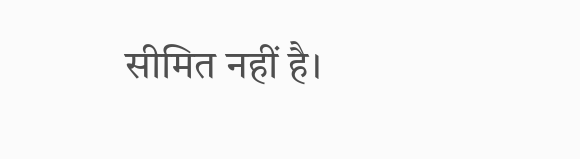सीमित नहीं है।